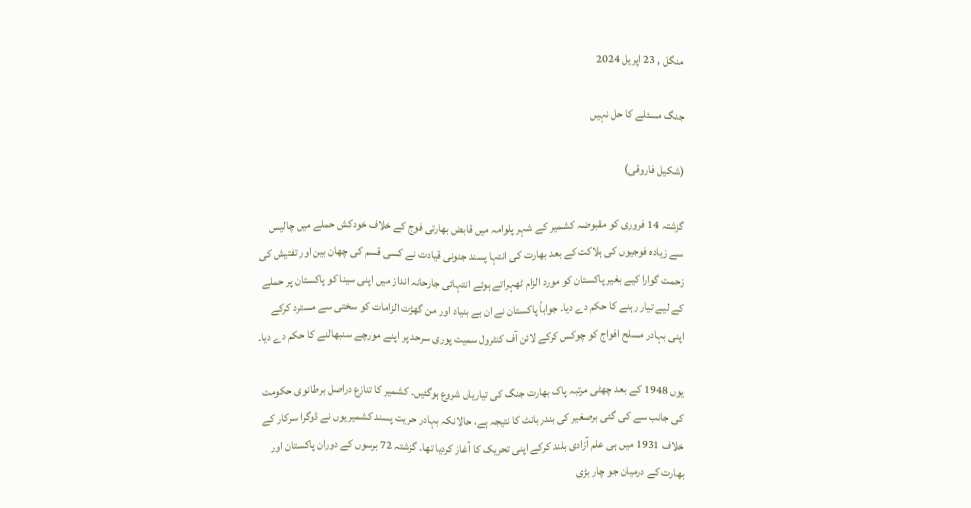منگل , 23 اپریل 2024

جنگ مسئلے کا حل نہیں

(شکیل فاروقی)

گزشتہ 14 فروری کو مقبوضہ کشمیر کے شہر پلوامہ میں قابض بھارتی فوج کے خلاف خودکش حملے میں چالیس سے زیادہ فوجیوں کی ہلاکت کے بعد بھارت کی انتہا پسند جنونی قیادت نے کسی قسم کی چھان بین اور تفتیش کی زحمت گوارا کیے بغیر پاکستان کو مورد الزام ٹھہراتے ہوئے انتہائی جارحانہ انداز میں اپنی سینا کو پاکستان پر حملے کے لیے تیار رہنے کا حکم دے دیا۔ جواباً پاکستان نے ان بے بنیاد اور من گھڑت الزامات کو سختی سے مسترد کرکے اپنی بہادر مسلح افواج کو چوکس کرکے لائن آف کنٹرول سمیت پوری سرحد پر اپنے مورچے سنبھالنے کا حکم دے دیا۔

یوں 1948 کے بعد چھٹی مرتبہ پاک بھارت جنگ کی تیاریاں شروع ہوگئیں۔ کشمیر کا تنازع دراصل برطانوی حکومت کی جانب سے کی گئی برصغیر کی بندربانٹ کا نتیجہ ہے، حالانکہ بہادر حریت پسند کشمیریوں نے ڈوگرا سرکار کے خلاف 1931 میں ہی علم آزادی بلند کرکے اپنی تحریک کا آغاز کردیا تھا۔ گزشتہ 72 برسوں کے دوران پاکستان اور بھارت کے درمیان جو چار بڑی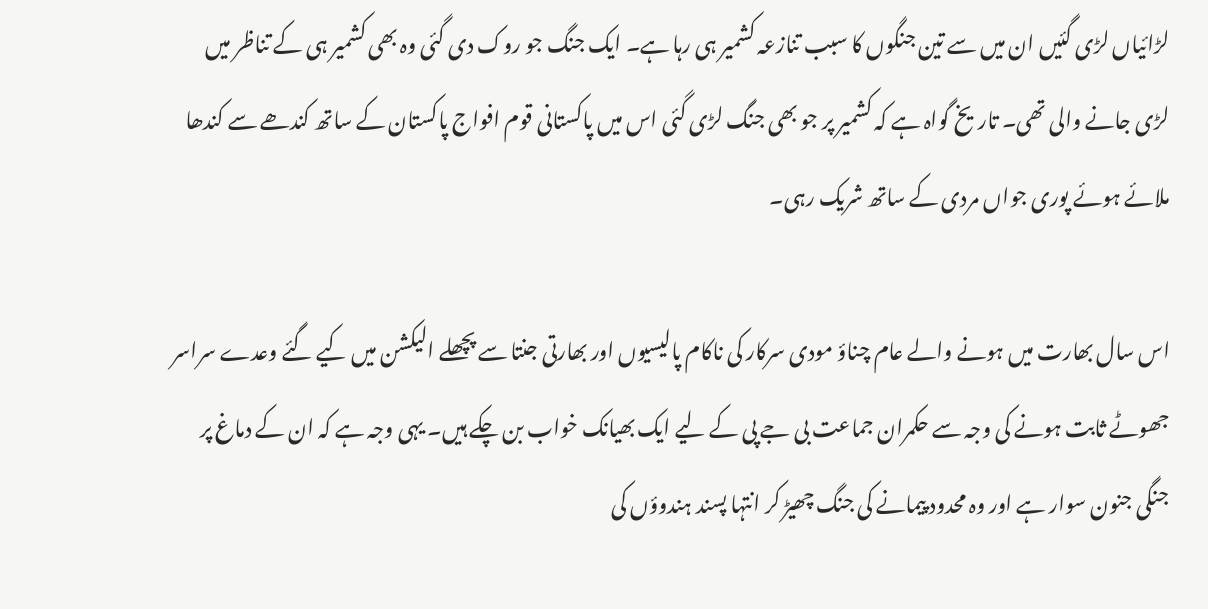لڑائیاں لڑی گئیں ان میں سے تین جنگوں کا سبب تنازعہ کشمیر ہی رہا ہے۔ ایک جنگ جو روک دی گئی وہ بھی کشمیر ہی کے تناظر میں لڑی جانے والی تھی۔ تاریخ گواہ ہے کہ کشمیر پر جو بھی جنگ لڑی گئی اس میں پاکستانی قوم افواج پاکستان کے ساتھ کندھے سے کندھا ملائے ہوئے پوری جواں مردی کے ساتھ شریک رہی۔

اس سال بھارت میں ہونے والے عام چناؤ مودی سرکار کی ناکام پالیسیوں اور بھارتی جنتا سے پچھلے الیکشن میں کیے گئے وعدے سراسر جھوٹے ثابت ہونے کی وجہ سے حکمران جماعت بی جے پی کے لیے ایک بھیانک خواب بن چکے ہیں۔ یہی وجہ ہے کہ ان کے دماغ پر جنگی جنون سوار ہے اور وہ محدود پیمانے کی جنگ چھیڑ کر انتہا پسند ہندوؤں کی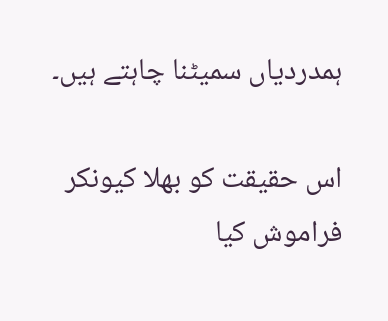ہمدردیاں سمیٹنا چاہتے ہیں۔

اس حقیقت کو بھلا کیونکر فراموش کیا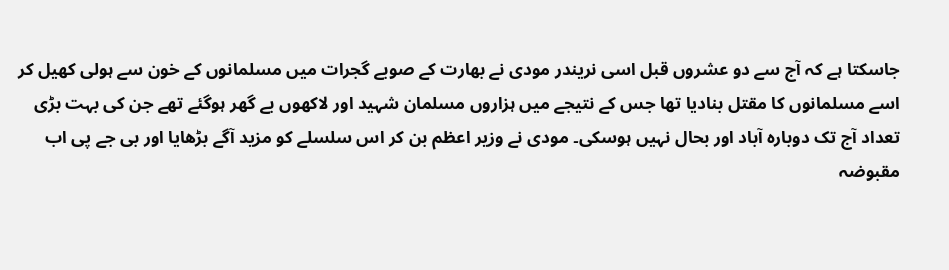جاسکتا ہے کہ آج سے دو عشروں قبل اسی نریندر مودی نے بھارت کے صوبے گجرات میں مسلمانوں کے خون سے ہولی کھیل کر اسے مسلمانوں کا مقتل بنادیا تھا جس کے نتیجے میں ہزاروں مسلمان شہید اور لاکھوں بے گھر ہوگئے تھے جن کی بہت بڑی تعداد آج تک دوبارہ آباد اور بحال نہیں ہوسکی۔ مودی نے وزیر اعظم بن کر اس سلسلے کو مزید آگے بڑھایا اور بی جے پی اب مقبوضہ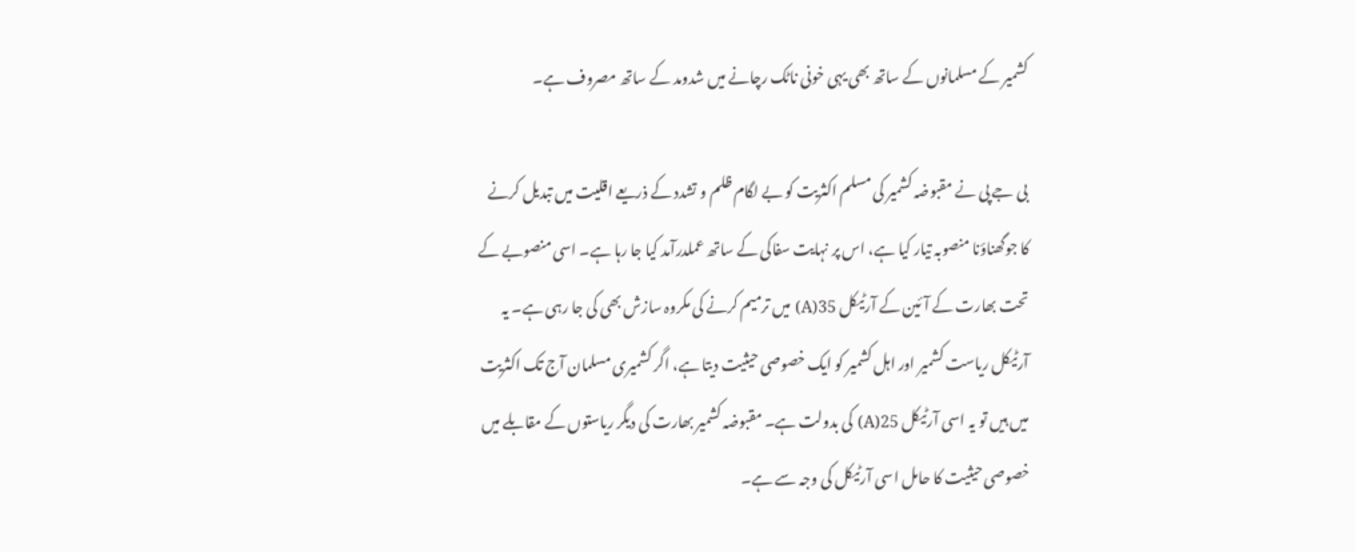کشمیر کے مسلمانوں کے ساتھ بھی یہی خونی ناٹک رچانے میں شدومد کے ساتھ مصروف ہے۔

بی جے پی نے مقبوضہ کشمیر کی مسلم اکثریت کو بے لگام ظلم و تشدد کے ذریعے اقلیت میں تبدیل کرنے کا جوگھناؤنا منصوبہ تیار کیا ہے، اس پر نہایت سفاکی کے ساتھ عملدرآمد کیا جا رہا ہے۔ اسی منصوبے کے تحت بھارت کے آئین کے آرٹیکل 35(A) میں ترمیم کرنے کی مکروہ سازش بھی کی جا رہی ہے۔ یہ آرٹیکل ریاست کشمیر اور اہل کشمیر کو ایک خصوصی حیثیت دیتا ہے، اگر کشمیری مسلمان آج تک اکثریت میں ہیں تو یہ اسی آرٹیکل 25(A) کی بدولت ہے۔ مقبوضہ کشمیر بھارت کی دیگر ریاستوں کے مقابلے میں خصوصی حیثیت کا حامل اسی آرٹیکل کی وجہ سے ہے۔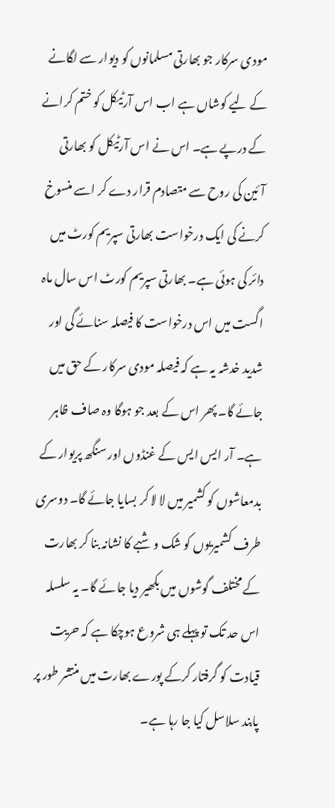مودی سرکار جو بھارتی مسلمانوں کو دیوار سے لگانے کے لیے کوشاں ہے اب اس آرٹیکل کو ختم کرانے کے درپے ہے۔ اس نے اس آرٹیکل کو بھارتی آئین کی روح سے متصادم قرار دے کر اسے منسوخ کرنے کی ایک درخواست بھارتی سپریم کورٹ میں دائر کی ہوئی ہے۔ بھارتی سپریم کورٹ اس سال ماہ اگست میں اس درخواست کا فیصلہ سنائے گی اور شدید خدشہ یہ ہے کہ فیصلہ مودی سرکار کے حق میں جائے گا۔ پھر اس کے بعد جو ہوگا وہ صاف ظاہر ہے۔ آر ایس ایس کے غنڈوں اور سنگھ پریوار کے بدمعاشوں کو کشمیر میں لا لا کر بسایا جائے گا۔ دوسری طرف کشمیریوں کو شک و شبے کا نشانہ بنا کر بھارت کے مختلف گوشوں میں بکھیر دیا جائے گا۔ یہ سلسلہ اس حد تک تو پہلے ہی شروع ہوچکا ہے کہ حریت قیادت کو گرفتار کرکے پورے بھارت میں منتشر طور پر پابند سلاسل کیا جا رہا ہے۔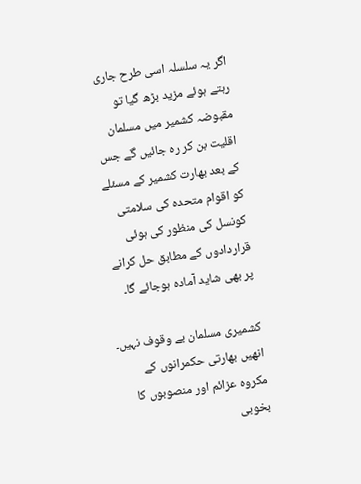اگر یہ سلسلہ اسی طرح جاری رہتے ہوئے مزید بڑھ گیا تو مقبوضہ کشمیر میں مسلمان اقلیت بن کر رہ جائیں گے جس کے بعد بھارت کشمیر کے مسئلے کو اقوام متحدہ کی سلامتی کونسل کی منظور کی ہوئی قراردادوں کے مطابق حل کرانے پر بھی شاید آمادہ ہوجائے گا۔

کشمیری مسلمان بے وقوف نہیں۔ انھیں بھارتی حکمرانوں کے مکروہ عزائم اور منصوبوں کا بخوبی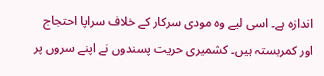اندازہ ہے۔ اسی لیے وہ مودی سرکار کے خلاف سراپا احتجاج اور کمربستہ ہیں۔ کشمیری حریت پسندوں نے اپنے سروں پر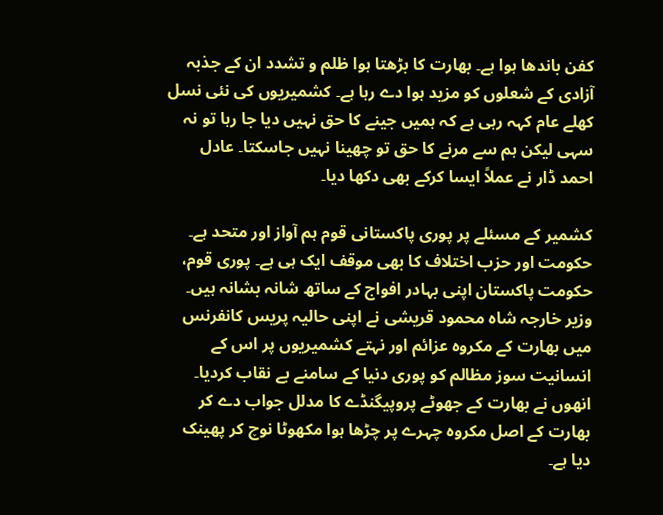کفن باندھا ہوا ہے۔ بھارت کا بڑھتا ہوا ظلم و تشدد ان کے جذبہ آزادی کے شعلوں کو مزید ہوا دے رہا ہے۔ کشمیریوں کی نئی نسل کھلے عام کہہ رہی ہے کہ ہمیں جینے کا حق نہیں دیا جا رہا تو نہ سہی لیکن ہم سے مرنے کا حق تو چھینا نہیں جاسکتا۔ عادل احمد ڈار نے عملاً ایسا کرکے بھی دکھا دیا۔

کشمیر کے مسئلے پر پوری پاکستانی قوم ہم آواز اور متحد ہے۔ حکومت اور حزب اختلاف کا بھی موقف ایک ہی ہے۔ پوری قوم، حکومت پاکستان اپنی بہادر افواج کے ساتھ شانہ بشانہ ہیں۔ وزیر خارجہ شاہ محمود قریشی نے اپنی حالیہ پریس کانفرنس میں بھارت کے مکروہ عزائم اور نہتے کشمیریوں پر اس کے انسانیت سوز مظالم کو پوری دنیا کے سامنے بے نقاب کردیا۔ انھوں نے بھارت کے جھوٹے پروپیگنڈے کا مدلل جواب دے کر بھارت کے اصل مکروہ چہرے پر چڑھا ہوا مکھوٹا نوچ کر پھینک دیا ہے۔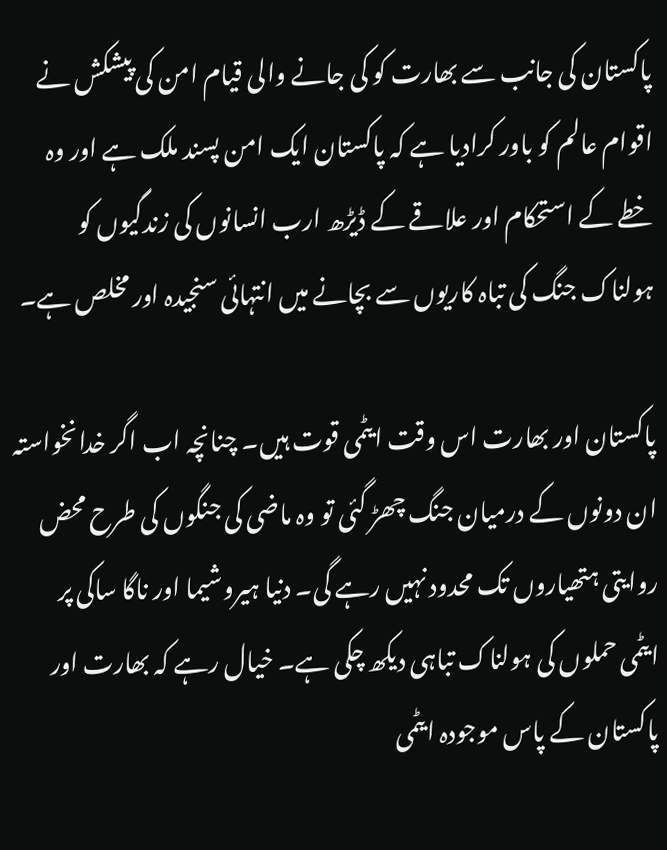پاکستان کی جانب سے بھارت کو کی جانے والی قیام امن کی پیشکش نے اقوام عالم کو باور کرادیا ہے کہ پاکستان ایک امن پسند ملک ہے اور وہ خطے کے استحکام اور علاقے کے ڈیڑھ ارب انسانوں کی زندگیوں کو ہولناک جنگ کی تباہ کاریوں سے بچانے میں انتہائی سنجیدہ اور مخلص ہے۔

پاکستان اور بھارت اس وقت ایٹمی قوت ہیں۔ چنانچہ اب اگر خدانخواستہ ان دونوں کے درمیان جنگ چھڑ گئی تو وہ ماضی کی جنگوں کی طرح محض روایتی ہتھیاروں تک محدود نہیں رہے گی۔ دنیا ہیروشیما اور ناگا ساکی پر ایٹمی حملوں کی ہولناک تباہی دیکھ چکی ہے۔ خیال رہے کہ بھارت اور پاکستان کے پاس موجودہ ایٹمی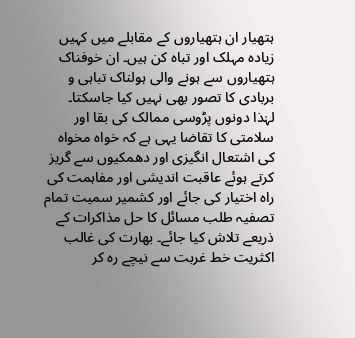ہتھیار ان ہتھیاروں کے مقابلے میں کہیں زیادہ مہلک اور تباہ کن ہیں۔ ان خوفناک ہتھیاروں سے ہونے والی ہولناک تباہی و بربادی کا تصور بھی نہیں کیا جاسکتا۔ لہٰذا دونوں پڑوسی ممالک کی بقا اور سلامتی کا تقاضا یہی ہے کہ خواہ مخواہ کی اشتعال انگیزی اور دھمکیوں سے گریز کرتے ہوئے عاقبت اندیشی اور مفاہمت کی راہ اختیار کی جائے اور کشمیر سمیت تمام تصفیہ طلب مسائل کا حل مذاکرات کے ذریعے تلاش کیا جائے۔ بھارت کی غالب اکثریت خط غربت سے نیچے رہ کر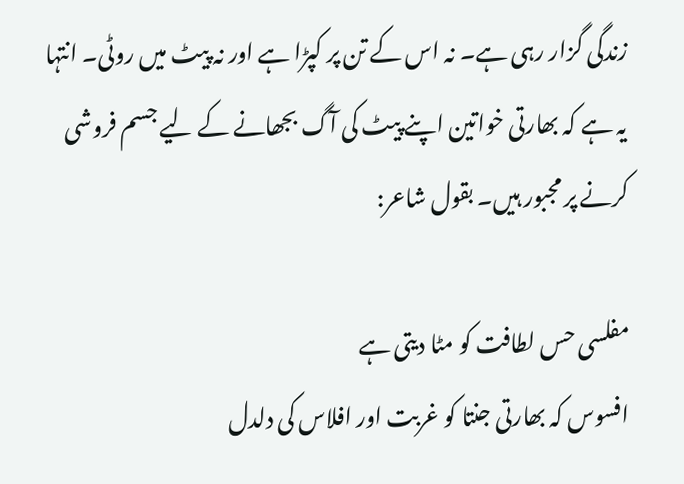زندگی گزار رہی ہے۔ نہ اس کے تن پر کپڑا ہے اور نہ پیٹ میں روٹی۔ انتہا یہ ہے کہ بھارتی خواتین اپنے پیٹ کی آگ بجھانے کے لیے جسم فروشی کرنے پر مجبور ہیں۔ بقول شاعر:

مفلسی حس لطافت کو مٹا دیتی ہے
افسوس کہ بھارتی جنتا کو غربت اور افلاس کی دلدل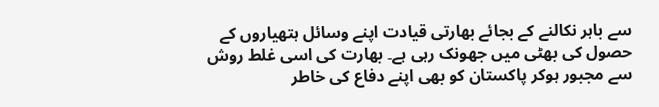سے باہر نکالنے کے بجائے بھارتی قیادت اپنے وسائل ہتھیاروں کے حصول کی بھٹی میں جھونک رہی ہے۔ بھارت کی اسی غلط روش سے مجبور ہوکر پاکستان کو بھی اپنے دفاع کی خاطر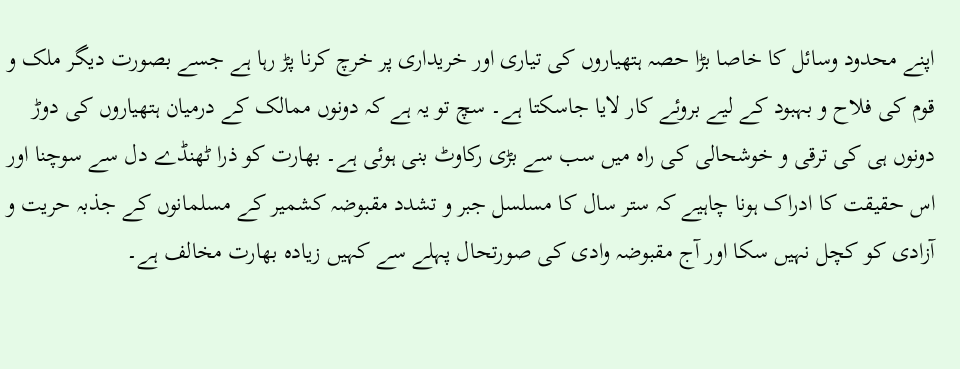اپنے محدود وسائل کا خاصا بڑا حصہ ہتھیاروں کی تیاری اور خریداری پر خرچ کرنا پڑ رہا ہے جسے بصورت دیگر ملک و قوم کی فلاح و بہبود کے لیے بروئے کار لایا جاسکتا ہے۔ سچ تو یہ ہے کہ دونوں ممالک کے درمیان ہتھیاروں کی دوڑ دونوں ہی کی ترقی و خوشحالی کی راہ میں سب سے بڑی رکاوٹ بنی ہوئی ہے۔ بھارت کو ذرا ٹھنڈے دل سے سوچنا اور اس حقیقت کا ادراک ہونا چاہیے کہ ستر سال کا مسلسل جبر و تشدد مقبوضہ کشمیر کے مسلمانوں کے جذبہ حریت و آزادی کو کچل نہیں سکا اور آج مقبوضہ وادی کی صورتحال پہلے سے کہیں زیادہ بھارت مخالف ہے۔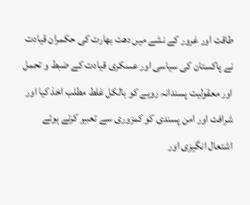طاقت اور غرور کے نشے میں دھت بھارت کی حکمران قیادت نے پاکستان کی سیاسی اور عسکری قیادت کے ضبط و تحمل اور معقولیت پسندانہ رویے کو بالکل غلط مطلب اخذ کیا اور شرافت اور امن پسندی کو کمزوری سے تعبیر کرتے ہوئے اشتعال انگیزی اور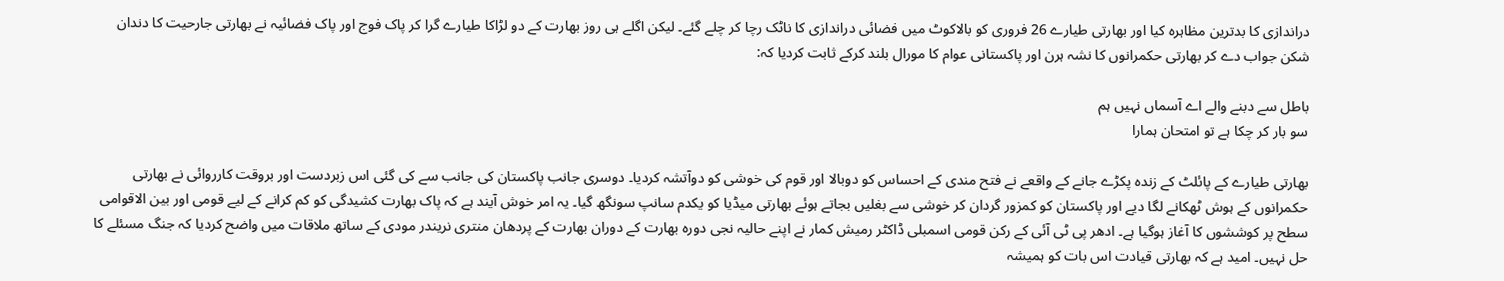دراندازی کا بدترین مظاہرہ کیا اور بھارتی طیارے 26 فروری کو بالاکوٹ میں فضائی دراندازی کا ناٹک رچا کر چلے گئے۔ لیکن اگلے ہی روز بھارت کے دو لڑاکا طیارے گرا کر پاک فوج اور پاک فضائیہ نے بھارتی جارحیت کا دندان شکن جواب دے کر بھارتی حکمرانوں کا نشہ ہرن اور پاکستانی عوام کا مورال بلند کرکے ثابت کردیا کہ:

باطل سے دبنے والے اے آسماں نہیں ہم
سو بار کر چکا ہے تو امتحان ہمارا

بھارتی طیارے کے پائلٹ کے زندہ پکڑے جانے کے واقعے نے فتح مندی کے احساس کو دوبالا اور قوم کی خوشی کو دوآتشہ کردیا۔ دوسری جانب پاکستان کی جانب سے کی گئی اس زبردست اور بروقت کارروائی نے بھارتی حکمرانوں کے ہوش ٹھکانے لگا دیے اور پاکستان کو کمزور گردان کر خوشی سے بغلیں بجاتے ہوئے بھارتی میڈیا کو یکدم سانپ سونگھ گیا۔ یہ امر خوش آیند ہے کہ پاک بھارت کشیدگی کو کم کرانے کے لیے قومی اور بین الاقوامی سطح پر کوششوں کا آغاز ہوگیا ہے۔ ادھر پی ٹی آئی کے رکن قومی اسمبلی ڈاکٹر رمیش کمار نے اپنے حالیہ نجی دورہ بھارت کے دوران بھارت کے پردھان منتری نریندر مودی کے ساتھ ملاقات میں واضح کردیا کہ جنگ مسئلے کا حل نہیں۔ امید ہے کہ بھارتی قیادت اس بات کو ہمیشہ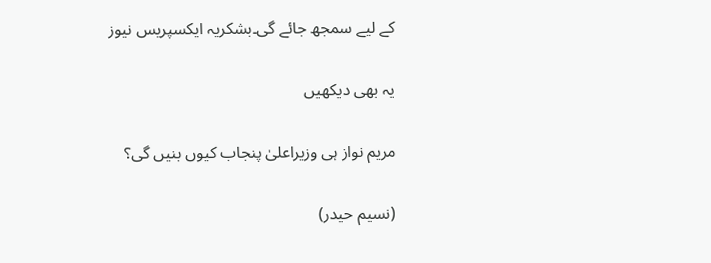کے لیے سمجھ جائے گی۔بشکریہ ایکسپریس نیوز

یہ بھی دیکھیں

مریم نواز ہی وزیراعلیٰ پنجاب کیوں بنیں گی؟

(نسیم حیدر)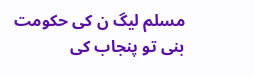مسلم لیگ ن کی حکومت بنی تو پنجاب کی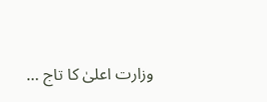وزارت اعلیٰ کا تاج …